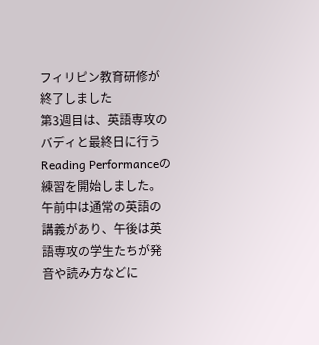フィリピン教育研修が終了しました
第3週目は、英語専攻のバディと最終日に行うReading Performanceの練習を開始しました。午前中は通常の英語の講義があり、午後は英語専攻の学生たちが発音や読み方などに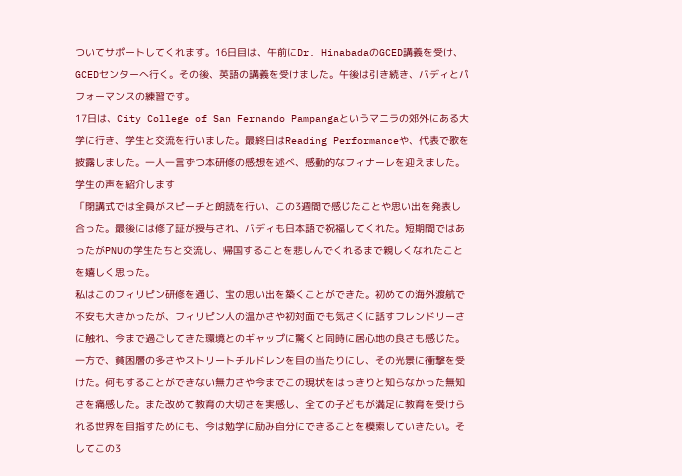ついてサポートしてくれます。16日目は、午前にDr. HinabadaのGCED講義を受け、GCEDセンターへ行く。その後、英語の講義を受けました。午後は引き続き、バディとパフォーマンスの練習です。
17日は、City College of San Fernando Pampangaというマニラの郊外にある大学に行き、学生と交流を行いました。最終日はReading Performanceや、代表で歌を披露しました。一人一言ずつ本研修の感想を述べ、感動的なフィナーレを迎えました。
学生の声を紹介します
「閉講式では全員がスピーチと朗読を行い、この3週間で感じたことや思い出を発表し合った。最後には修了証が授与され、バディも日本語で祝福してくれた。短期間ではあったがPNUの学生たちと交流し、帰国することを悲しんでくれるまで親しくなれたことを嬉しく思った。
私はこのフィリピン研修を通じ、宝の思い出を築くことができた。初めての海外渡航で不安も大きかったが、フィリピン人の温かさや初対面でも気さくに話すフレンドリーさに触れ、今まで過ごしてきた環境とのギャップに驚くと同時に居心地の良さも感じた。
一方で、貧困層の多さやストリートチルドレンを目の当たりにし、その光景に衝撃を受けた。何もすることができない無力さや今までこの現状をはっきりと知らなかった無知さを痛感した。また改めて教育の大切さを実感し、全ての子どもが満足に教育を受けられる世界を目指すためにも、今は勉学に励み自分にできることを模索していきたい。そしてこの3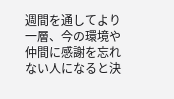週間を通してより一層、今の環境や仲間に感謝を忘れない人になると決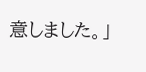意しました。」